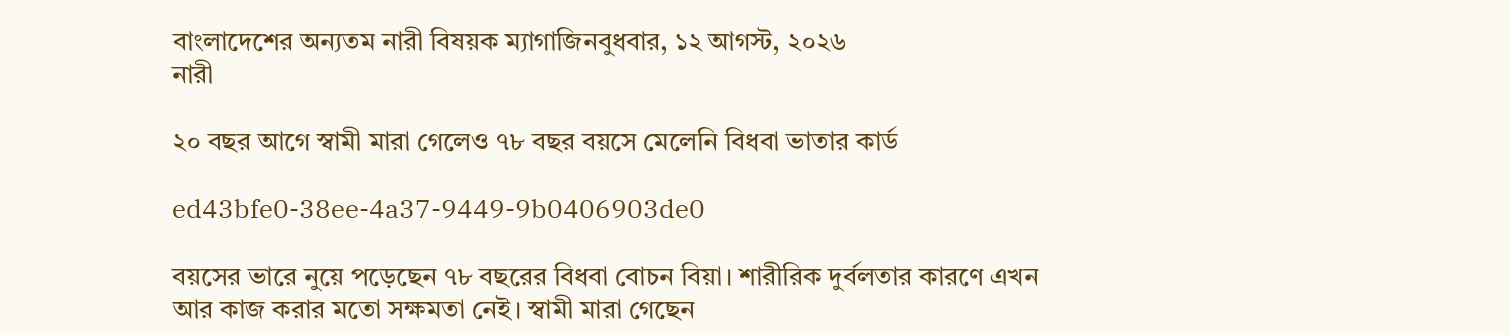বাংলাদেশের অন্যতম নারী বিষয়ক ম্যাগাজিনবুধবার, ১২ আগস্ট, ২০২৬
নারী

২০ বছর আগে স্বামী মারা গেলেও ৭৮ বছর বয়সে মেলেনি বিধবা ভাতার কার্ড

ed43bfe0-38ee-4a37-9449-9b0406903de0

বয়সের ভারে নুয়ে পড়েছেন ৭৮ বছরের বিধবা বোচন বিয়া। শারীরিক দুর্বলতার কারণে এখন আর কাজ করার মতো সক্ষমতা নেই। স্বামী মারা গেছেন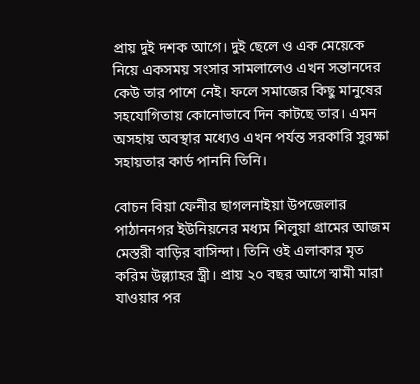প্রায় দুই দশক আগে। দুই ছেলে ও এক মেয়েকে নিয়ে একসময় সংসার সামলালেও এখন সন্তানদের কেউ তার পাশে নেই। ফলে সমাজের কিছু মানুষের সহযোগিতায় কোনোভাবে দিন কাটছে তার। এমন অসহায় অবস্থার মধ্যেও এখন পর্যন্ত সরকারি সুরক্ষা সহায়তার কার্ড পাননি তিনি।

বোচন বিয়া ফেনীর ছাগলনাইয়া উপজেলার পাঠাননগর ইউনিয়নের মধ্যম শিলুয়া গ্রামের আজম মেস্তরী বাড়ির বাসিন্দা। তিনি ওই এলাকার মৃত করিম উল্ল্যাহর স্ত্রী। প্রায় ২০ বছর আগে স্বামী মারা যাওয়ার পর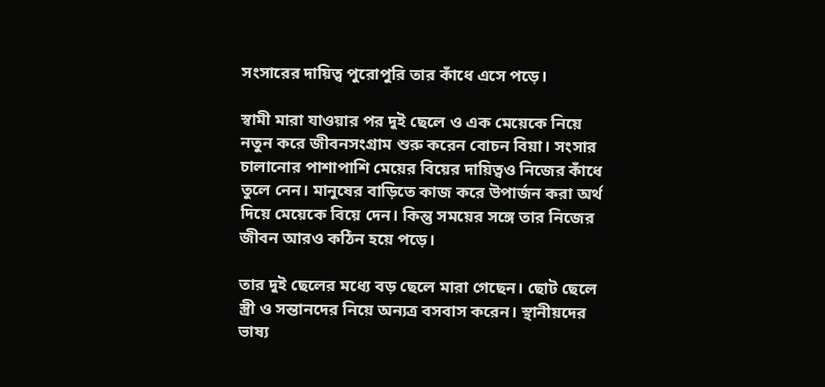সংসারের দায়িত্ব পুরোপুরি তার কাঁধে এসে পড়ে।

স্বামী মারা যাওয়ার পর দুই ছেলে ও এক মেয়েকে নিয়ে নতুন করে জীবনসংগ্রাম শুরু করেন বোচন বিয়া। সংসার চালানোর পাশাপাশি মেয়ের বিয়ের দায়িত্বও নিজের কাঁধে তুলে নেন। মানুষের বাড়িতে কাজ করে উপার্জন করা অর্থ দিয়ে মেয়েকে বিয়ে দেন। কিন্তু সময়ের সঙ্গে তার নিজের জীবন আরও কঠিন হয়ে পড়ে।

তার দুই ছেলের মধ্যে বড় ছেলে মারা গেছেন। ছোট ছেলে স্ত্রী ও সন্তানদের নিয়ে অন্যত্র বসবাস করেন। স্থানীয়দের ভাষ্য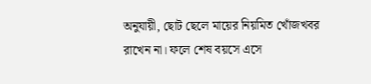অনুযায়ী, ছোট ছেলে মায়ের নিয়মিত খোঁজখবর রাখেন না। ফলে শেষ বয়সে এসে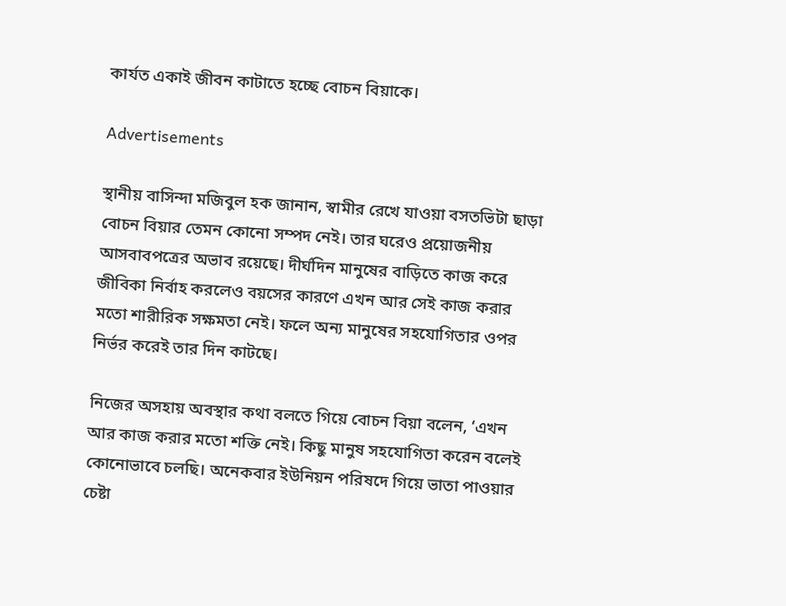কার্যত একাই জীবন কাটাতে হচ্ছে বোচন বিয়াকে।

Advertisements

স্থানীয় বাসিন্দা মজিবুল হক জানান, স্বামীর রেখে যাওয়া বসতভিটা ছাড়া বোচন বিয়ার তেমন কোনো সম্পদ নেই। তার ঘরেও প্রয়োজনীয় আসবাবপত্রের অভাব রয়েছে। দীর্ঘদিন মানুষের বাড়িতে কাজ করে জীবিকা নির্বাহ করলেও বয়সের কারণে এখন আর সেই কাজ করার মতো শারীরিক সক্ষমতা নেই। ফলে অন্য মানুষের সহযোগিতার ওপর নির্ভর করেই তার দিন কাটছে।

নিজের অসহায় অবস্থার কথা বলতে গিয়ে বোচন বিয়া বলেন, ‘এখন আর কাজ করার মতো শক্তি নেই। কিছু মানুষ সহযোগিতা করেন বলেই কোনোভাবে চলছি। অনেকবার ইউনিয়ন পরিষদে গিয়ে ভাতা পাওয়ার চেষ্টা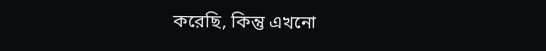করেছি, কিন্তু এখনো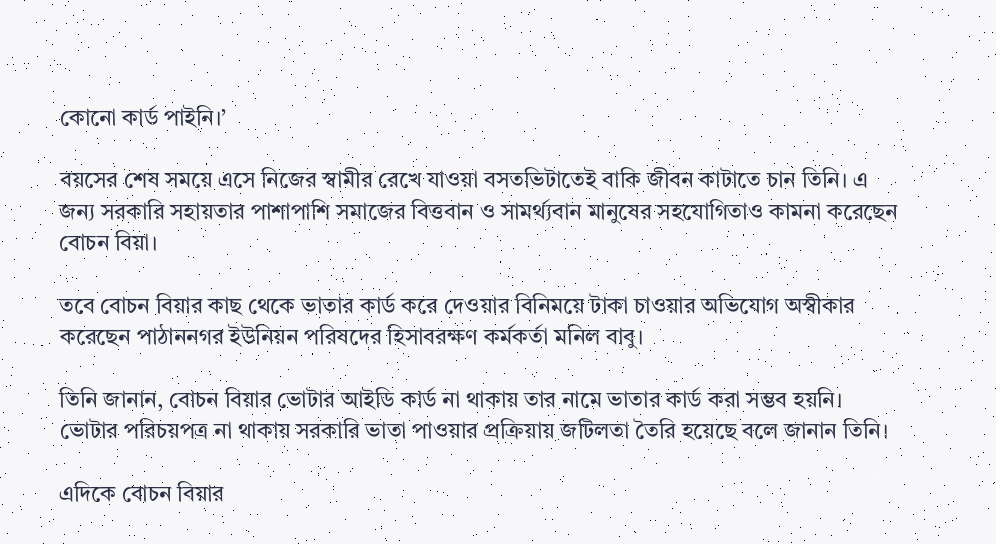কোনো কার্ড পাইনি।’

বয়সের শেষ সময়ে এসে নিজের স্বামীর রেখে যাওয়া বসতভিটাতেই বাকি জীবন কাটাতে চান তিনি। এ জন্য সরকারি সহায়তার পাশাপাশি সমাজের বিত্তবান ও সামর্থ্যবান মানুষের সহযোগিতাও কামনা করেছেন বোচন বিয়া।

তবে বোচন বিয়ার কাছ থেকে ভাতার কার্ড করে দেওয়ার বিনিময়ে টাকা চাওয়ার অভিযোগ অস্বীকার করেছেন পাঠাননগর ইউনিয়ন পরিষদের হিসাবরক্ষণ কর্মকর্তা মনিল বাবু।

তিনি জানান, বোচন বিয়ার ভোটার আইডি কার্ড না থাকায় তার নামে ভাতার কার্ড করা সম্ভব হয়নি। ভোটার পরিচয়পত্র না থাকায় সরকারি ভাতা পাওয়ার প্রক্রিয়ায় জটিলতা তৈরি হয়েছে বলে জানান তিনি।

এদিকে বোচন বিয়ার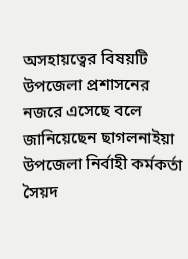অসহায়ত্বের বিষয়টি উপজেলা প্রশাসনের নজরে এসেছে বলে জানিয়েছেন ছাগলনাইয়া উপজেলা নির্বাহী কর্মকর্তা সৈয়দ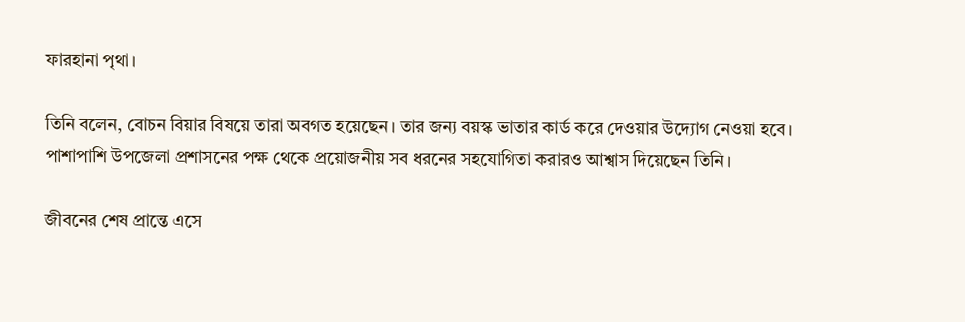ফারহানা পৃথা।

তিনি বলেন, বোচন বিয়ার বিষয়ে তারা অবগত হয়েছেন। তার জন্য বয়স্ক ভাতার কার্ড করে দেওয়ার উদ্যোগ নেওয়া হবে। পাশাপাশি উপজেলা প্রশাসনের পক্ষ থেকে প্রয়োজনীয় সব ধরনের সহযোগিতা করারও আশ্বাস দিয়েছেন তিনি।

জীবনের শেষ প্রান্তে এসে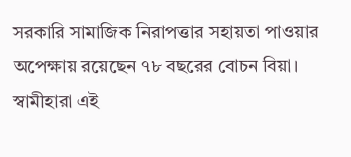সরকারি সামাজিক নিরাপত্তার সহায়তা পাওয়ার অপেক্ষায় রয়েছেন ৭৮ বছরের বোচন বিয়া। স্বামীহারা এই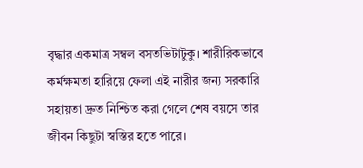বৃদ্ধার একমাত্র সম্বল বসতভিটাটুকু। শারীরিকভাবে কর্মক্ষমতা হারিয়ে ফেলা এই নারীর জন্য সরকারি সহায়তা দ্রুত নিশ্চিত করা গেলে শেষ বয়সে তার জীবন কিছুটা স্বস্তির হতে পারে।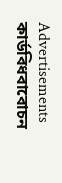Advertisements
কার্ডবিধবাবোচন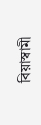বিয়াস্বামী